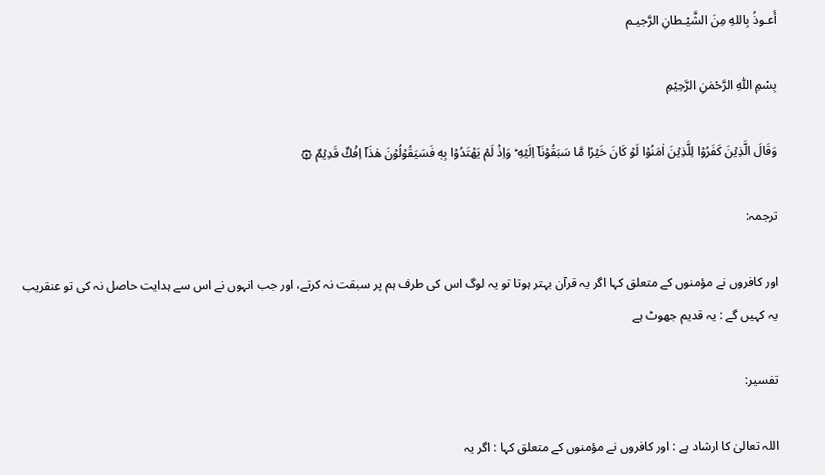أَعـوذُ بِاللهِ مِنَ الشَّيْـطانِ الرَّجيـم

بِسْمِ اللّٰهِ الرَّحْمٰنِ الرَّحِيْمِ

وَقَالَ الَّذِيۡنَ كَفَرُوۡا لِلَّذِيۡنَ اٰمَنُوۡا لَوۡ كَانَ خَيۡرًا مَّا سَبَقُوۡنَاۤ اِلَيۡهِ‌ ؕ وَاِذۡ لَمۡ يَهۡتَدُوۡا بِهٖ فَسَيَقُوۡلُوۡنَ هٰذَاۤ اِفۡكٌ قَدِيۡمٌ ۞

ترجمہ:

اور کافروں نے مؤمنوں کے متعلق کہا اگر یہ قرآن بہتر ہوتا تو یہ لوگ اس کی طرف ہم پر سبقت نہ کرتے، اور جب انہوں نے اس سے ہدایت حاصل نہ کی تو عنقریب یہ کہیں گے : یہ قدیم جھوٹ ہے

تفسیر:

اللہ تعالیٰ کا ارشاد ہے : اور کافروں نے مؤمنوں کے متعلق کہا : اگر یہ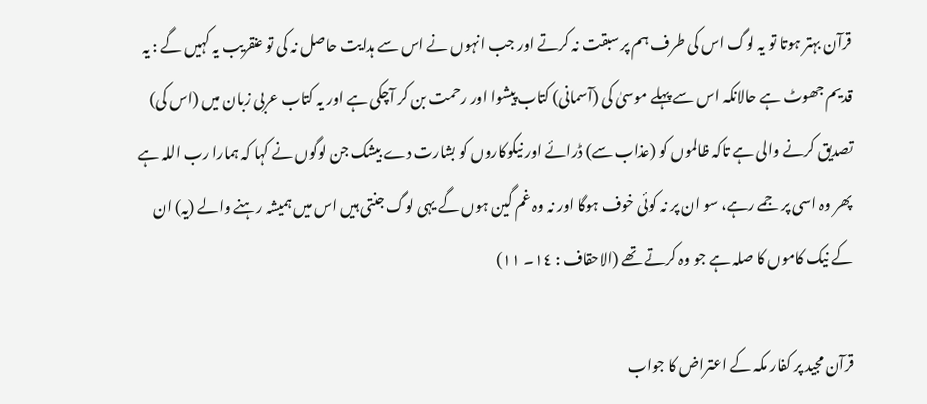قرآن بہتر ہوتا تو یہ لوگ اس کی طرف ہم پر سبقت نہ کرتے اور جب انہوں نے اس سے ہدایت حاصل نہ کی تو عنقریب یہ کہیں گے : یہ قدیم جھوٹ ہے حالانکہ اس سے پہلے موسیٰ کی (آسمانی) کتاب پیشوا اور رحمت بن کر آچکی ہے اور یہ کتاب عربی زبان میں (اس کی) تصدیق کرنے والی ہے تاکہ ظالموں کو (عذاب سے) ڈرائے اور نیکوکاروں کو بشارت دے بیشک جن لوگوں نے کہا کہ ہمارا رب اللہ ہے پھر وہ اسی پر جمے رہے، سو ان پر نہ کوئی خوف ہوگا اور نہ وہ غم گین ہوں گے یہی لوگ جنتی ہیں اس میں ہمیشہ رہنے والے (یہ) ان کے نیک کاموں کا صلہ ہے جو وہ کرتے تھے (الاحقاف : ١٤۔ ١١)

قرآن مجید پر کفار مکہ کے اعتراض کا جواب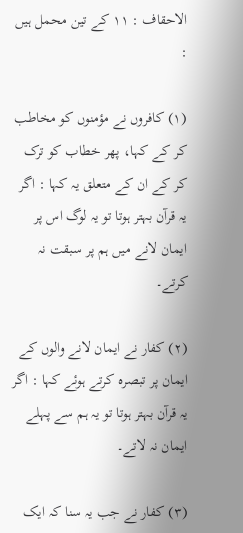الاحقاف : ١١ کے تین محمل ہیں :

(١) کافروں نے مؤمنوں کو مخاطب کر کے کہا، پھر خطاب کو ترک کر کے ان کے متعلق یہ کہا : اگر یہ قرآن بہتر ہوتا تو یہ لوگ اس پر ایمان لانے میں ہم پر سبقت نہ کرتے۔

(٢) کفار نے ایمان لانے والوں کے ایمان پر تبصرہ کرتے ہوئے کہا : اگر یہ قرآن بہتر ہوتا تو یہ ہم سے پہلے ایمان نہ لاتے۔

(٣) کفار نے جب یہ سنا کہ ایک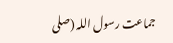جماعت رسول اللہ (صلی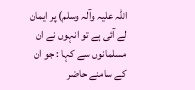اللہ علیہ وآلہ وسلم) پر ایمان لے آئی ہے تو انہوں نے ان مسلمانوں سے کہا : جو ان کے سامنے حاضر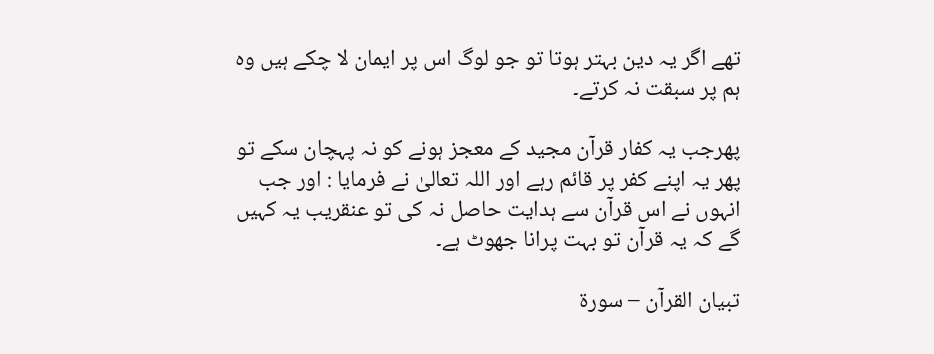تھے اگر یہ دین بہتر ہوتا تو جو لوگ اس پر ایمان لا چکے ہیں وہ ہم پر سبقت نہ کرتے۔

پھرجب یہ کفار قرآن مجید کے معجز ہونے کو نہ پہچان سکے تو پھر یہ اپنے کفر پر قائم رہے اور اللہ تعالیٰ نے فرمایا : اور جب انہوں نے اس قرآن سے ہدایت حاصل نہ کی تو عنقریب یہ کہیں گے کہ یہ قرآن تو بہت پرانا جھوٹ ہے۔

تبیان القرآن – سورۃ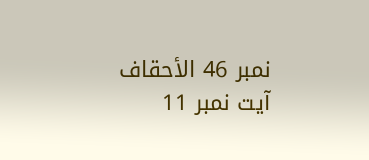نمبر 46 الأحقاف آیت نمبر 11